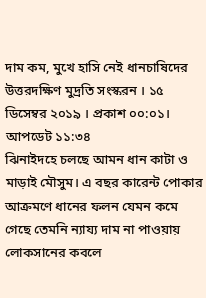দাম কম, মুখে হাসি নেই ধানচাষিদের
উত্তরদক্ষিণ মুদ্রতি সংস্করন । ১৫ ডিসেম্বর ২০১৯ । প্রকাশ ০০:০১। আপডেট ১১:৩৪
ঝিনাইদহে চলছে আমন ধান কাটা ও মাড়াই মৌসুম। এ বছর কারেন্ট পোকার আক্রমণে ধানের ফলন যেমন কমে গেছে তেমনি ন্যায্য দাম না পাওয়ায় লোকসানের কবলে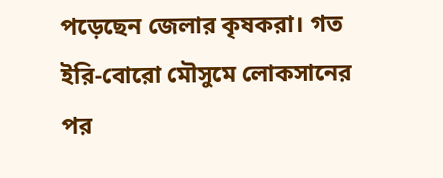পড়েছেন জেলার কৃষকরা। গত ইরি-বোরো মৌসুমে লোকসানের পর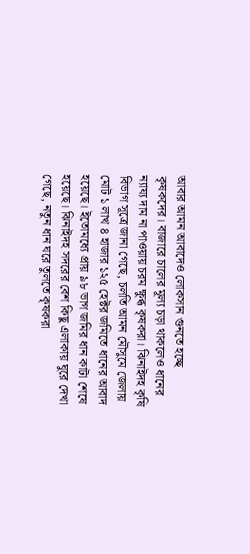আবার আমন আবাদেও লোকসান গুনতে হচ্ছে কৃষকদের। বাজারে চালের মূল্য চড়া থাকলেও ধানের ন্যায্য দাম না পাওয়ায় চরম ক্ষুব্ধ কৃষকরা। ঝিনাইদহ কৃষি বিভাগ সূত্রে জানা গেছে, চলতি আমন মৌসুমে জেলায় মোট ১ লাখ ৪ হাজার ১২৫ হেক্টর জমিতে ধানের আবাদ হয়েছে। ইতোমধ্যে প্রায় ৯৮ ভাগ জমির ধান কাটা শেষে হয়েছে। ঝিনাইদহ সদরের বেশ কিছু এলাকায় ঘুরে দেখা গেছে, নতুন ধান ঘরে তুলতে কৃষকরা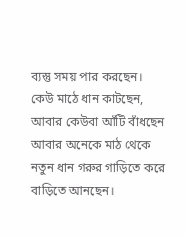ব্যস্তু সময় পার করছেন। কেউ মাঠে ধান কাটছেন, আবার কেউবা আঁটি বাঁধছেন আবার অনেকে মাঠ থেকে নতুন ধান গরুর গাড়িতে করে বাড়িতে আনছেন।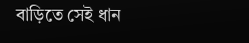বাড়িতে সেই ধান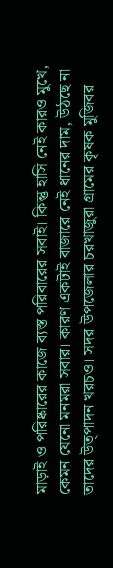মাড়াই ও পরিষ্কারের কাজে ব্যস্ত পরিবারের সবাই। কিন্তু হাসি নেই কারও মুখে, কেমন যেনো মনমরা সবার। কারণ একটাই বাজারে নেই ধানের দাম, উঠছে না তাদের উত্পাদন খরচও। সদর উপজেলার চরখাজুরা গ্রামের কৃষক মুজিবর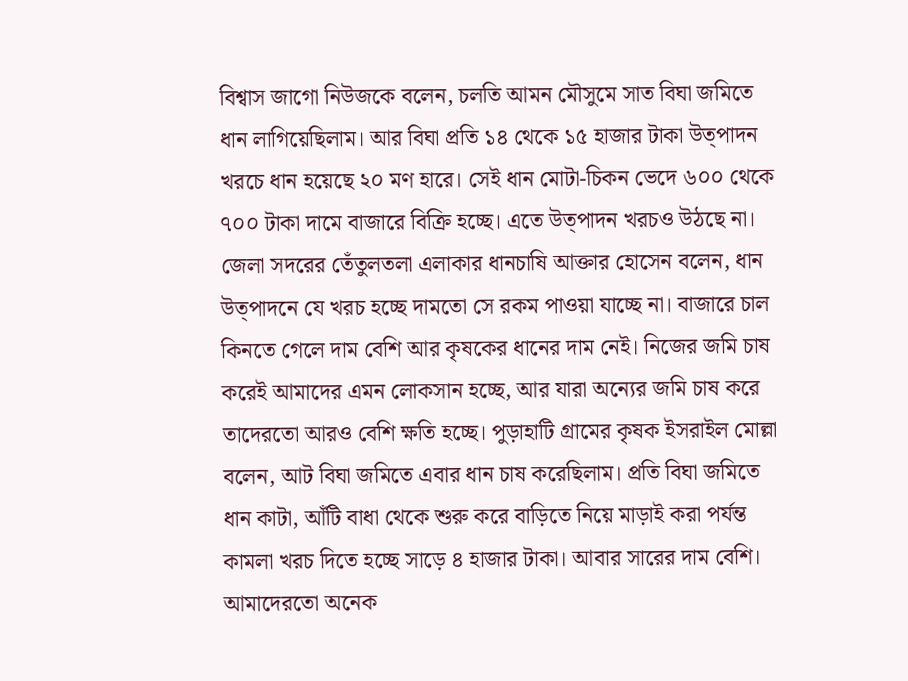বিশ্বাস জাগো নিউজকে বলেন, চলতি আমন মৌসুমে সাত বিঘা জমিতে ধান লাগিয়েছিলাম। আর বিঘা প্রতি ১৪ থেকে ১৫ হাজার টাকা উত্পাদন খরচে ধান হয়েছে ২০ মণ হারে। সেই ধান মোটা-চিকন ভেদে ৬০০ থেকে ৭০০ টাকা দামে বাজারে বিক্রি হচ্ছে। এতে উত্পাদন খরচও উঠছে না। জেলা সদরের তেঁতুলতলা এলাকার ধানচাষি আক্তার হোসেন বলেন, ধান উত্পাদনে যে খরচ হচ্ছে দামতো সে রকম পাওয়া যাচ্ছে না। বাজারে চাল কিনতে গেলে দাম বেশি আর কৃষকের ধানের দাম নেই। নিজের জমি চাষ করেই আমাদের এমন লোকসান হচ্ছে, আর যারা অন্যের জমি চাষ করে তাদেরতো আরও বেশি ক্ষতি হচ্ছে। পুড়াহাটি গ্রামের কৃষক ইসরাইল মোল্লা বলেন, আট বিঘা জমিতে এবার ধান চাষ করেছিলাম। প্রতি বিঘা জমিতে ধান কাটা, আঁটি বাধা থেকে শুরু করে বাড়িতে নিয়ে মাড়াই করা পর্যন্ত কামলা খরচ দিতে হচ্ছে সাড়ে ৪ হাজার টাকা। আবার সারের দাম বেশি। আমাদেরতো অনেক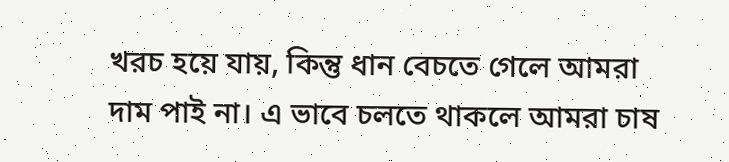খরচ হয়ে যায়, কিন্তু ধান বেচতে গেলে আমরা দাম পাই না। এ ভাবে চলতে থাকলে আমরা চাষ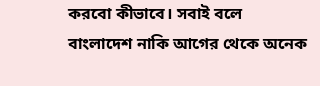করবো কীভাবে। সবাই বলে বাংলাদেশ নাকি আগের থেকে অনেক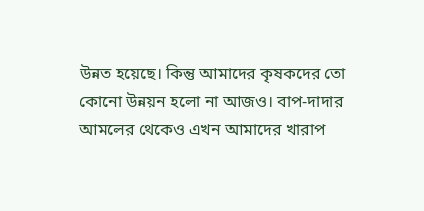উন্নত হয়েছে। কিন্তু আমাদের কৃষকদের তো কোনো উন্নয়ন হলো না আজও। বাপ-দাদার আমলের থেকেও এখন আমাদের খারাপ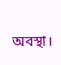অবস্থা।